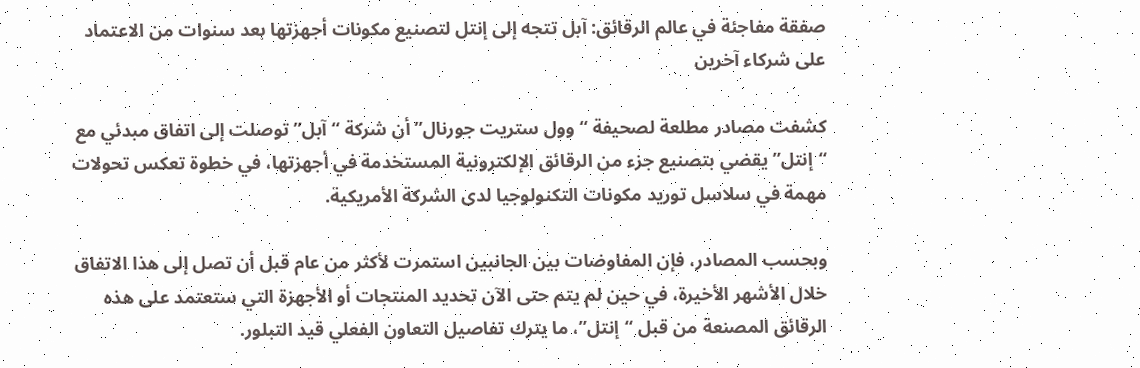صفقة مفاجئة في عالم الرقائق: آبل تتجه إلى إنتل لتصنيع مكونات أجهزتها بعد سنوات من الاعتماد على شركاء آخرين

كشفت مصادر مطلعة لصحيفة “وول ستريت جورنال” أن شركة “آبل” توصلت إلى اتفاق مبدئي مع “إنتل” يقضي بتصنيع جزء من الرقائق الإلكترونية المستخدمة في أجهزتها، في خطوة تعكس تحولات مهمة في سلاسل توريد مكونات التكنولوجيا لدى الشركة الأمريكية.

وبحسب المصادر، فإن المفاوضات بين الجانبين استمرت لأكثر من عام قبل أن تصل إلى هذا الاتفاق خلال الأشهر الأخيرة، في حين لم يتم حتى الآن تحديد المنتجات أو الأجهزة التي ستعتمد على هذه الرقائق المصنعة من قبل “إنتل”، ما يترك تفاصيل التعاون الفعلي قيد التبلور.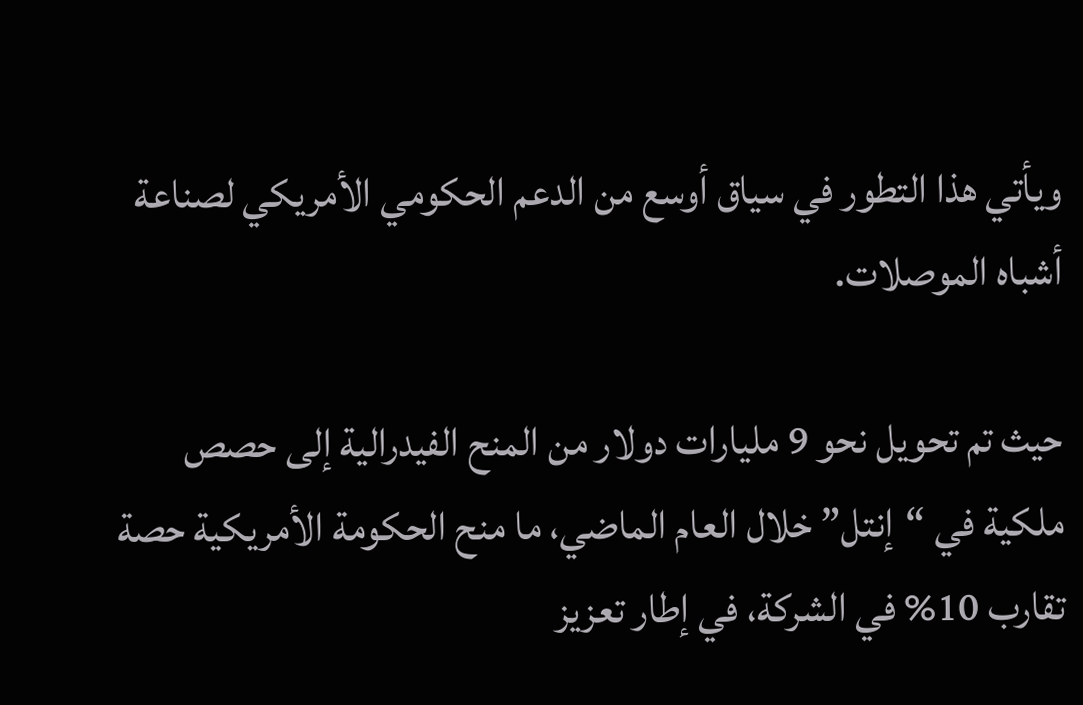ويأتي هذا التطور في سياق أوسع من الدعم الحكومي الأمريكي لصناعة أشباه الموصلات.

حيث تم تحويل نحو 9 مليارات دولار من المنح الفيدرالية إلى حصص ملكية في “إنتل” خلال العام الماضي، ما منح الحكومة الأمريكية حصة تقارب 10% في الشركة، في إطار تعزيز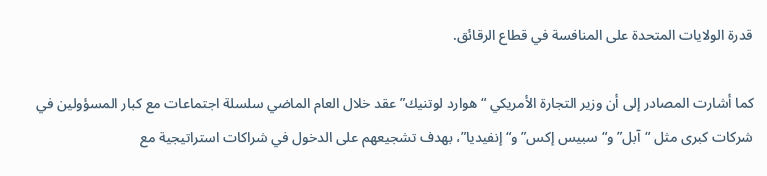قدرة الولايات المتحدة على المنافسة في قطاع الرقائق.

كما أشارت المصادر إلى أن وزير التجارة الأمريكي “هوارد لوتنيك” عقد خلال العام الماضي سلسلة اجتماعات مع كبار المسؤولين في شركات كبرى مثل “آبل” و“سبيس إكس” و“إنفيديا”، بهدف تشجيعهم على الدخول في شراكات استراتيجية مع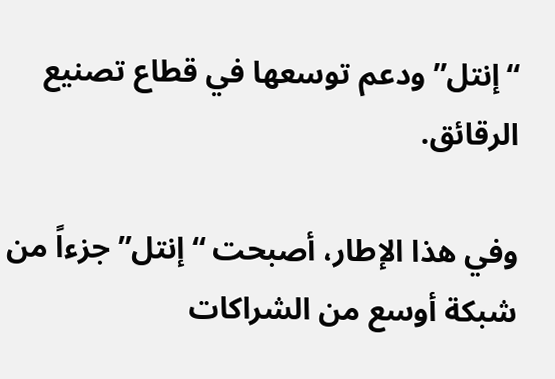“إنتل” ودعم توسعها في قطاع تصنيع الرقائق.

وفي هذا الإطار، أصبحت “إنتل” جزءاً من شبكة أوسع من الشراكات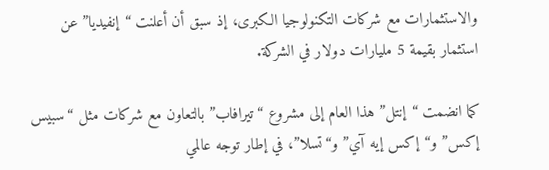والاستثمارات مع شركات التكنولوجيا الكبرى، إذ سبق أن أعلنت “إنفيديا” عن استثمار بقيمة 5 مليارات دولار في الشركة.

كما انضمت “إنتل” هذا العام إلى مشروع “تيرافاب” بالتعاون مع شركات مثل “سبيس إكس” و“إكس إيه آي” و“تسلا”، في إطار توجه عالمي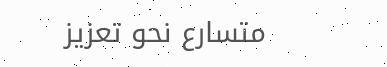متسارع نحو تعزيز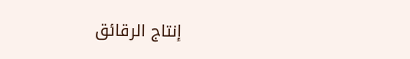إنتاج الرقائق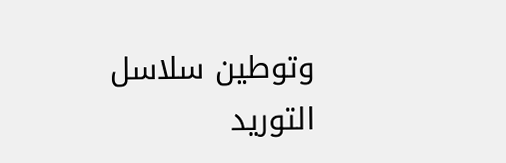وتوطين سلاسل التوريد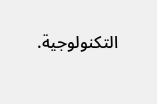التكنولوجية.